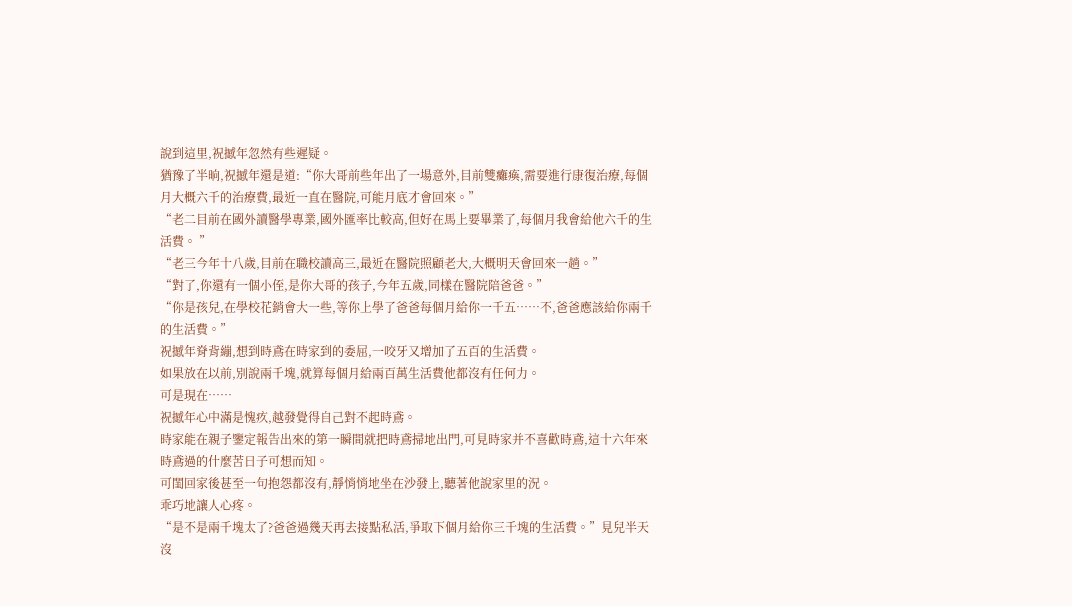說到這里,祝撼年忽然有些遲疑。
猶豫了半晌,祝撼年還是道:“你大哥前些年出了一場意外,目前雙癱瘓,需要進行康復治療,每個月大概六千的治療費,最近一直在醫院,可能月底才會回來。”
“老二目前在國外讀醫學專業,國外匯率比較高,但好在馬上要畢業了,每個月我會給他六千的生活費。 ”
“老三今年十八歲,目前在職校讀高三,最近在醫院照顧老大,大概明天會回來一趟。”
“對了,你還有一個小侄,是你大哥的孩子,今年五歲,同樣在醫院陪爸爸。”
“你是孩兒,在學校花銷會大一些,等你上學了爸爸每個月給你一千五……不,爸爸應該給你兩千的生活費。”
祝撼年脊背繃,想到時鳶在時家到的委屈,一咬牙又增加了五百的生活費。
如果放在以前,別說兩千塊,就算每個月給兩百萬生活費他都沒有任何力。
可是現在……
祝撼年心中滿是愧疚,越發覺得自己對不起時鳶。
時家能在親子鑒定報告出來的第一瞬間就把時鳶掃地出門,可見時家并不喜歡時鳶,這十六年來時鳶過的什麼苦日子可想而知。
可閨回家後甚至一句抱怨都沒有,靜悄悄地坐在沙發上,聽著他說家里的況。
乖巧地讓人心疼。
“是不是兩千塊太了?爸爸過幾天再去接點私活,爭取下個月給你三千塊的生活費。”見兒半天沒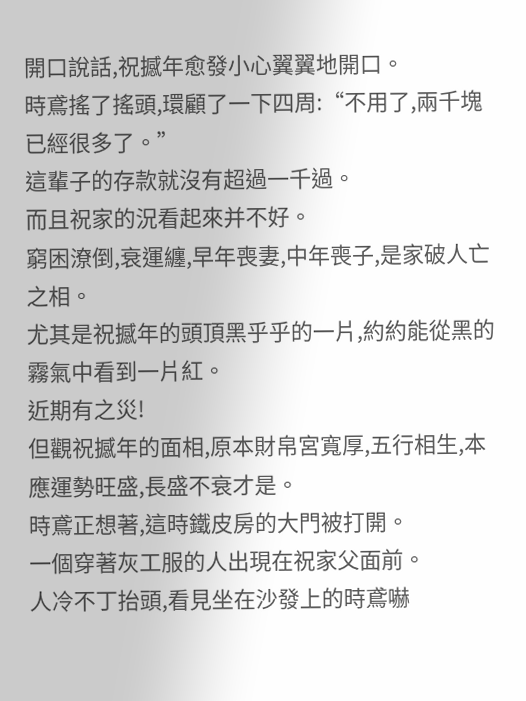開口說話,祝撼年愈發小心翼翼地開口。
時鳶搖了搖頭,環顧了一下四周:“不用了,兩千塊已經很多了。”
這輩子的存款就沒有超過一千過。
而且祝家的況看起來并不好。
窮困潦倒,衰運纏,早年喪妻,中年喪子,是家破人亡之相。
尤其是祝撼年的頭頂黑乎乎的一片,約約能從黑的霧氣中看到一片紅。
近期有之災!
但觀祝撼年的面相,原本財帛宮寬厚,五行相生,本應運勢旺盛,長盛不衰才是。
時鳶正想著,這時鐵皮房的大門被打開。
一個穿著灰工服的人出現在祝家父面前。
人冷不丁抬頭,看見坐在沙發上的時鳶嚇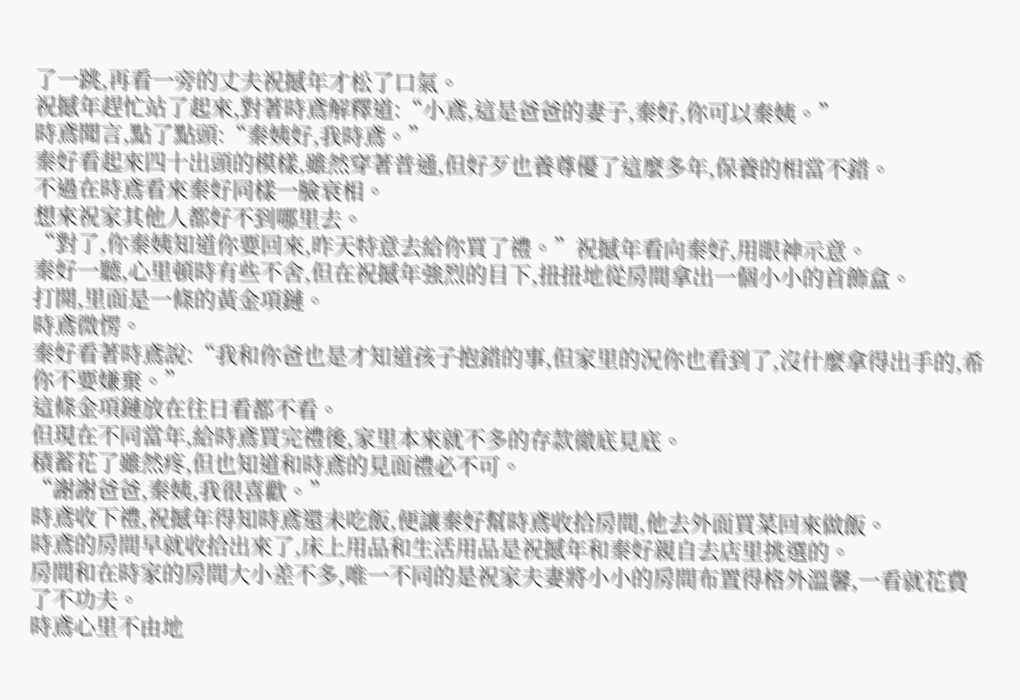了一跳,再看一旁的丈夫祝撼年才松了口氣。
祝撼年趕忙站了起來,對著時鳶解釋道:“小鳶,這是爸爸的妻子,秦好,你可以秦姨。”
時鳶聞言,點了點頭:“秦姨好,我時鳶。”
秦好看起來四十出頭的模樣,雖然穿著普通,但好歹也養尊優了這麼多年,保養的相當不錯。
不過在時鳶看來秦好同樣一臉衰相。
想來祝家其他人都好不到哪里去。
“對了,你秦姨知道你要回來,昨天特意去給你買了禮。”祝撼年看向秦好,用眼神示意。
秦好一聽,心里頓時有些不舍,但在祝撼年強烈的目下,扭扭地從房間拿出一個小小的首飾盒。
打開,里面是一條的黃金項鏈。
時鳶微愣。
秦好看著時鳶說:“我和你爸也是才知道孩子抱錯的事,但家里的況你也看到了,沒什麼拿得出手的,希你不要嫌棄。”
這條金項鏈放在往日看都不看。
但現在不同當年,給時鳶買完禮後,家里本來就不多的存款徹底見底。
積蓄花了雖然疼,但也知道和時鳶的見面禮必不可。
“謝謝爸爸,秦姨,我很喜歡。”
時鳶收下禮,祝撼年得知時鳶還未吃飯,便讓秦好幫時鳶收拾房間,他去外面買菜回來做飯。
時鳶的房間早就收拾出來了,床上用品和生活用品是祝撼年和秦好親自去店里挑選的。
房間和在時家的房間大小差不多,唯一不同的是祝家夫妻將小小的房間布置得格外溫馨,一看就花費了不功夫。
時鳶心里不由地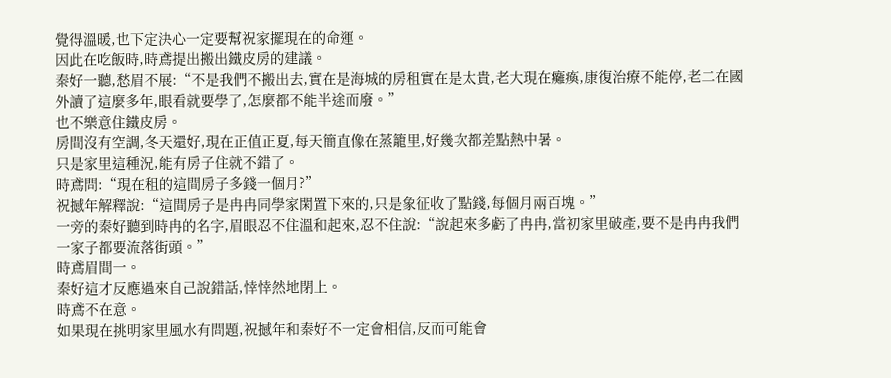覺得溫暖,也下定決心一定要幫祝家擺現在的命運。
因此在吃飯時,時鳶提出搬出鐵皮房的建議。
秦好一聽,愁眉不展:“不是我們不搬出去,實在是海城的房租實在是太貴,老大現在癱瘓,康復治療不能停,老二在國外讀了這麼多年,眼看就要學了,怎麼都不能半途而廢。”
也不樂意住鐵皮房。
房間沒有空調,冬天還好,現在正值正夏,每天簡直像在蒸籠里,好幾次都差點熱中暑。
只是家里這種況,能有房子住就不錯了。
時鳶問:“現在租的這間房子多錢一個月?”
祝撼年解釋說:“這間房子是冉冉同學家閑置下來的,只是象征收了點錢,每個月兩百塊。”
一旁的秦好聽到時冉的名字,眉眼忍不住溫和起來,忍不住說:“說起來多虧了冉冉,當初家里破產,要不是冉冉我們一家子都要流落街頭。”
時鳶眉間一。
秦好這才反應過來自己說錯話,悻悻然地閉上。
時鳶不在意。
如果現在挑明家里風水有問題,祝撼年和秦好不一定會相信,反而可能會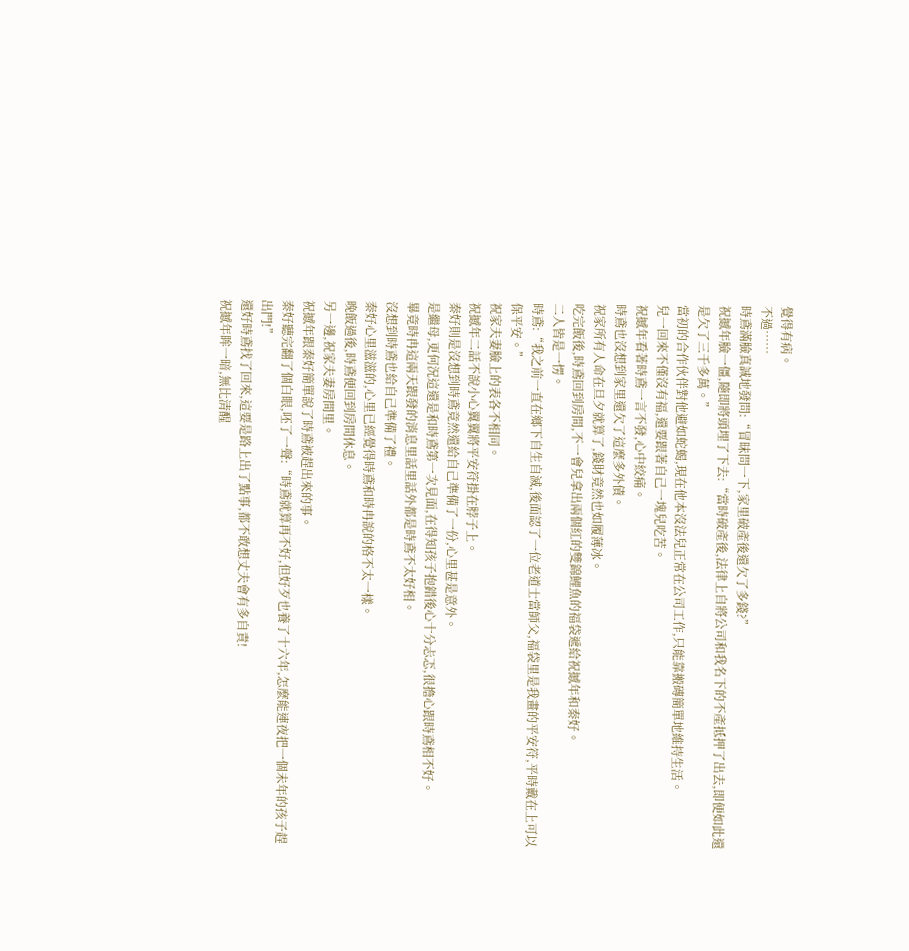覺得有病。
不過……
時鳶滿臉真誠地發問:“冒昧問一下,家里破產後還欠了多錢?”
祝撼年臉一僵,隨即將頭埋了下去:“當時破產後,法律上自將公司和我名下的不產抵押了出去,即便如此還是欠了三千多萬。”
當初的合作伙伴對他避如蛇蝎,現在他本沒法兒正常在公司工作,只能靠搬磚簡單地維持生活。
兒一回來不僅沒有福,還要跟著自己一塊兒吃苦。
祝撼年看著時鳶一言不發,心中絞痛。
時鳶也沒想到家里還欠了這麼多外債。
祝家所有人命在旦夕就算了,錢財竟然也如履薄冰。
吃完飯後,時鳶回到房間,不一會兒拿出兩個紅的雙錦鯉魚的福袋遞給祝撼年和秦好。
二人皆是一愣。
時鳶:“我之前一直在鄉下自生自滅,後面認了一位老道士當師父,福袋里是我畫的平安符,平時戴在上可以保平安。”
祝家夫妻臉上的表各不相同。
祝撼年二話不說小心翼翼將平安符掛在脖子上。
秦好則是沒想到時鳶竟然還給自己準備了一份,心里甚是意外。
是繼母,更何況這還是和時鳶第一次見面,在得知孩子抱錯後心十分忐忑,很擔心跟時鳶相不好。
畢竟時冉這兩天跟發的消息里話里話外都是時鳶不太好相。
沒想到時鳶也給自己準備了禮。
秦好心里滋滋的,心里已經覺得時鳶和時冉說的格不太一樣。
晚飯過後,時鳶便回到房間休息。
另一邊,祝家夫妻房間里。
祝撼年跟秦好簡單說了時鳶被趕出來的事。
秦好聽完翻了個白眼,呸了一聲:“時鳶就算再不好,但好歹也養了十六年,怎麼能連夜把一個未年的孩子趕出門!”
還好時鳶找了回來,這要是路上出了點事,都不敢想丈夫會有多自責!
祝撼年眸一暗,無比清醒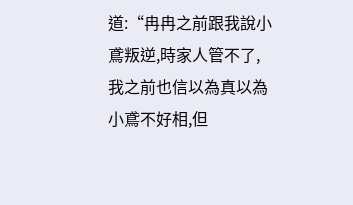道:“冉冉之前跟我說小鳶叛逆,時家人管不了,我之前也信以為真以為小鳶不好相,但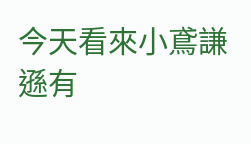今天看來小鳶謙遜有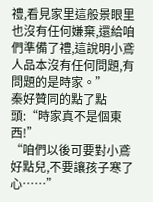禮,看見家里這般景眼里也沒有任何嫌棄,還給咱們準備了禮,這說明小鳶人品本沒有任何問題,有問題的是時家。”
秦好贊同的點了點頭:“時家真不是個東西!”
“咱們以後可要對小鳶好點兒,不要讓孩子寒了心……”